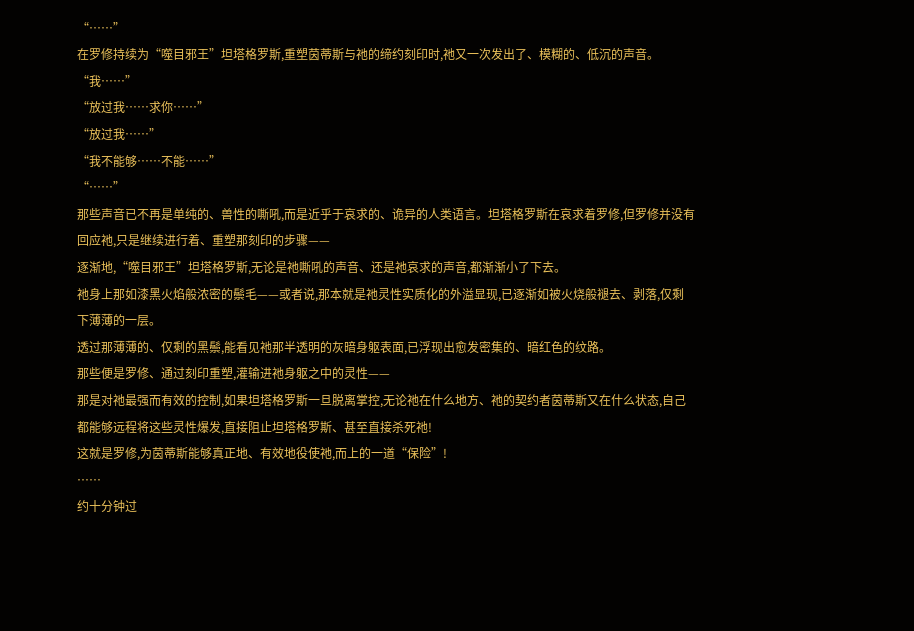“……”
在罗修持续为“噬目邪王”坦塔格罗斯,重塑茵蒂斯与祂的缔约刻印时,祂又一次发出了、模糊的、低沉的声音。
“我……”
“放过我……求你……”
“放过我……”
“我不能够……不能……”
“……”
那些声音已不再是单纯的、兽性的嘶吼,而是近乎于哀求的、诡异的人类语言。坦塔格罗斯在哀求着罗修,但罗修并没有回应祂,只是继续进行着、重塑那刻印的步骤——
逐渐地,“噬目邪王”坦塔格罗斯,无论是祂嘶吼的声音、还是祂哀求的声音,都渐渐小了下去。
祂身上那如漆黑火焰般浓密的鬃毛——或者说,那本就是祂灵性实质化的外溢显现,已逐渐如被火烧般褪去、剥落,仅剩下薄薄的一层。
透过那薄薄的、仅剩的黑鬃,能看见祂那半透明的灰暗身躯表面,已浮现出愈发密集的、暗红色的纹路。
那些便是罗修、通过刻印重塑,灌输进祂身躯之中的灵性——
那是对祂最强而有效的控制,如果坦塔格罗斯一旦脱离掌控,无论祂在什么地方、祂的契约者茵蒂斯又在什么状态,自己都能够远程将这些灵性爆发,直接阻止坦塔格罗斯、甚至直接杀死祂!
这就是罗修,为茵蒂斯能够真正地、有效地役使祂,而上的一道“保险”!
……
约十分钟过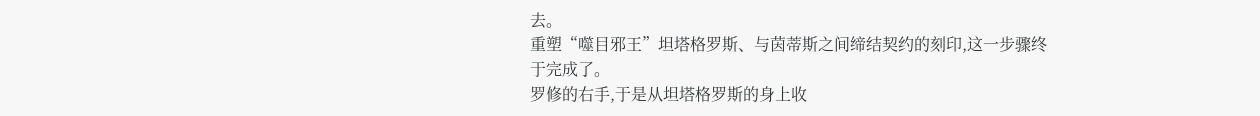去。
重塑“噬目邪王”坦塔格罗斯、与茵蒂斯之间缔结契约的刻印,这一步骤终于完成了。
罗修的右手,于是从坦塔格罗斯的身上收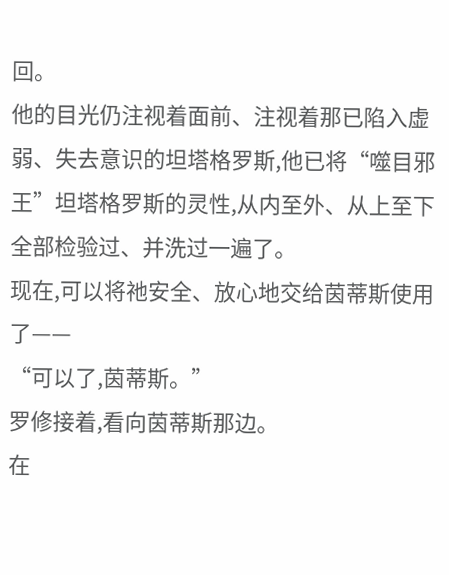回。
他的目光仍注视着面前、注视着那已陷入虚弱、失去意识的坦塔格罗斯,他已将“噬目邪王”坦塔格罗斯的灵性,从内至外、从上至下全部检验过、并洗过一遍了。
现在,可以将祂安全、放心地交给茵蒂斯使用了——
“可以了,茵蒂斯。”
罗修接着,看向茵蒂斯那边。
在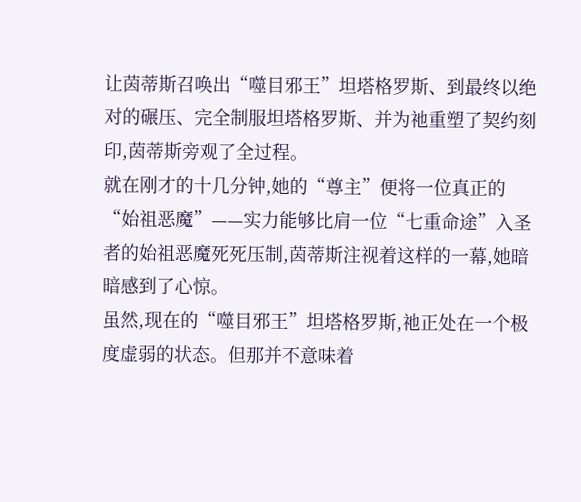让茵蒂斯召唤出“噬目邪王”坦塔格罗斯、到最终以绝对的碾压、完全制服坦塔格罗斯、并为祂重塑了契约刻印,茵蒂斯旁观了全过程。
就在刚才的十几分钟,她的“尊主”便将一位真正的“始祖恶魔”——实力能够比肩一位“七重命途”入圣者的始祖恶魔死死压制,茵蒂斯注视着这样的一幕,她暗暗感到了心惊。
虽然,现在的“噬目邪王”坦塔格罗斯,祂正处在一个极度虚弱的状态。但那并不意味着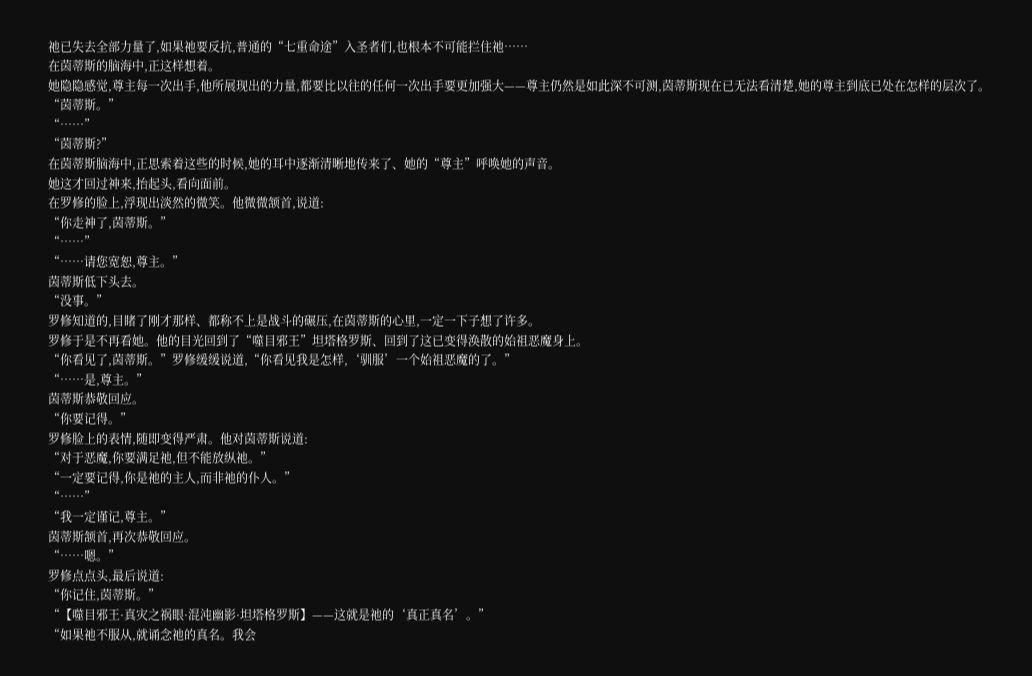祂已失去全部力量了,如果祂要反抗,普通的“七重命途”入圣者们,也根本不可能拦住祂……
在茵蒂斯的脑海中,正这样想着。
她隐隐感觉,尊主每一次出手,他所展现出的力量,都要比以往的任何一次出手要更加强大——尊主仍然是如此深不可测,茵蒂斯现在已无法看清楚,她的尊主到底已处在怎样的层次了。
“茵蒂斯。”
“……”
“茵蒂斯?”
在茵蒂斯脑海中,正思索着这些的时候,她的耳中逐渐清晰地传来了、她的“尊主”呼唤她的声音。
她这才回过神来,抬起头,看向面前。
在罗修的脸上,浮现出淡然的微笑。他微微颔首,说道:
“你走神了,茵蒂斯。”
“……”
“……请您宽恕,尊主。”
茵蒂斯低下头去。
“没事。”
罗修知道的,目睹了刚才那样、都称不上是战斗的碾压,在茵蒂斯的心里,一定一下子想了许多。
罗修于是不再看她。他的目光回到了“噬目邪王”坦塔格罗斯、回到了这已变得涣散的始祖恶魔身上。
“你看见了,茵蒂斯。”罗修缓缓说道,“你看见我是怎样,‘驯服’一个始祖恶魔的了。”
“……是,尊主。”
茵蒂斯恭敬回应。
“你要记得。”
罗修脸上的表情,随即变得严肃。他对茵蒂斯说道:
“对于恶魔,你要满足祂,但不能放纵祂。”
“一定要记得,你是祂的主人,而非祂的仆人。”
“……”
“我一定谨记,尊主。”
茵蒂斯颔首,再次恭敬回应。
“……嗯。”
罗修点点头,最后说道:
“你记住,茵蒂斯。”
“【噬目邪王·真灾之祸眼·混沌幽影·坦塔格罗斯】——这就是祂的‘真正真名’。”
“如果祂不服从,就诵念祂的真名。我会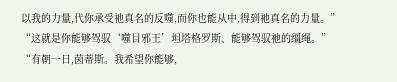以我的力量,代你承受祂真名的反噬,而你也能从中,得到祂真名的力量。”
“这就是你能够驾驭‘噬目邪王’坦塔格罗斯、能够驾驭祂的缰绳。”
“有朝一日,茵蒂斯。我希望你能够,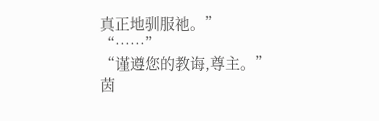真正地驯服祂。”
“……”
“谨遵您的教诲,尊主。”
茵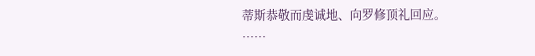蒂斯恭敬而虔诚地、向罗修顶礼回应。
……